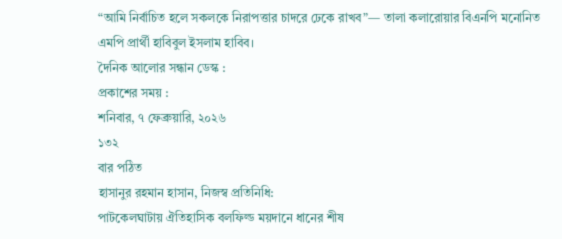“আমি নির্বাচিত হলে সকলকে নিরাপত্তার চাদরে ঢেকে রাখব”— তালা কলারোয়ার বিএনপি মনোনিত এমপি প্রার্থী হাবিবুল ইসলাম হাবিব।
দৈনিক আলোর সন্ধান ডেস্ক :
প্রকাশের সময় :
শনিবার, ৭ ফেব্রুয়ারি, ২০২৬
১৩২
বার পঠিত
হাসানুর রহমান হাসান, নিজস্ব প্রতিনিধি:
পাটকেলঘাটায় ঐতিহাসিক বলফিল্ড ময়দানে ধানের শীষ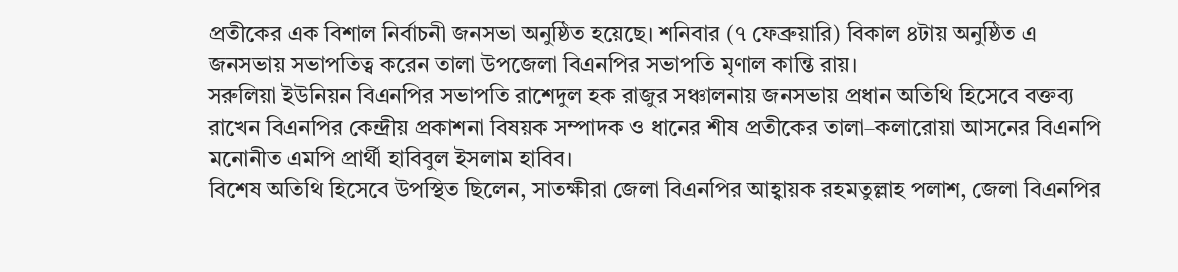প্রতীকের এক বিশাল নির্বাচনী জনসভা অনুষ্ঠিত হয়েছে। শনিবার (৭ ফেব্রুয়ারি) বিকাল ৪টায় অনুষ্ঠিত এ জনসভায় সভাপতিত্ব করেন তালা উপজেলা বিএনপির সভাপতি মৃণাল কান্তি রায়।
সরুলিয়া ইউনিয়ন বিএনপির সভাপতি রাশেদুল হক রাজুর সঞ্চালনায় জনসভায় প্রধান অতিথি হিসেবে বক্তব্য রাখেন বিএনপির কেন্দ্রীয় প্রকাশনা বিষয়ক সম্পাদক ও ধানের শীষ প্রতীকের তালা–কলারোয়া আসনের বিএনপি মনোনীত এমপি প্রার্থী হাবিবুল ইসলাম হাবিব।
বিশেষ অতিথি হিসেবে উপস্থিত ছিলেন, সাতক্ষীরা জেলা বিএনপির আহ্বায়ক রহমতুল্লাহ পলাশ, জেলা বিএনপির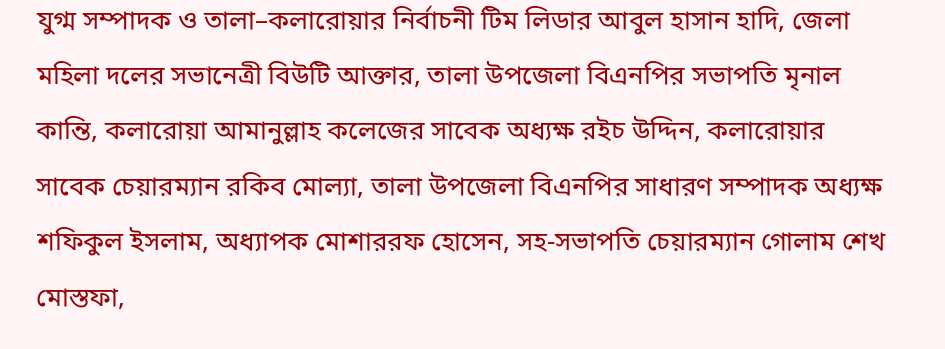যুগ্ম সম্পাদক ও তালা–কলারোয়ার নির্বাচনী টিম লিডার আবুল হাসান হাদি, জেলা মহিলা দলের সভানেত্রী বিউটি আক্তার, তালা উপজেলা বিএনপির সভাপতি মৃনাল কান্তি, কলারোয়া আমানুল্লাহ কলেজের সাবেক অধ্যক্ষ রইচ উদ্দিন, কলারোয়ার সাবেক চেয়ারম্যান রকিব মোল্যা, তালা উপজেলা বিএনপির সাধারণ সম্পাদক অধ্যক্ষ শফিকুল ইসলাম, অধ্যাপক মোশাররফ হোসেন, সহ-সভাপতি চেয়ারম্যান গোলাম শেখ মোস্তফা,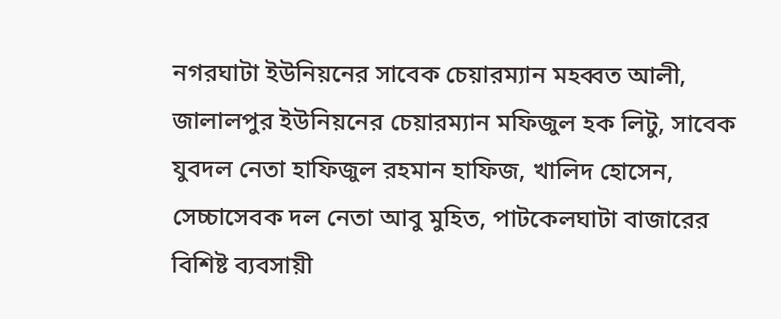নগরঘাটা ইউনিয়নের সাবেক চেয়ারম্যান মহব্বত আলী, জালালপুর ইউনিয়নের চেয়ারম্যান মফিজুল হক লিটু, সাবেক যুবদল নেতা হাফিজুল রহমান হাফিজ, খালিদ হোসেন, সেচ্চাসেবক দল নেতা আবু মুহিত, পাটকেলঘাটা বাজারের বিশিষ্ট ব্যবসায়ী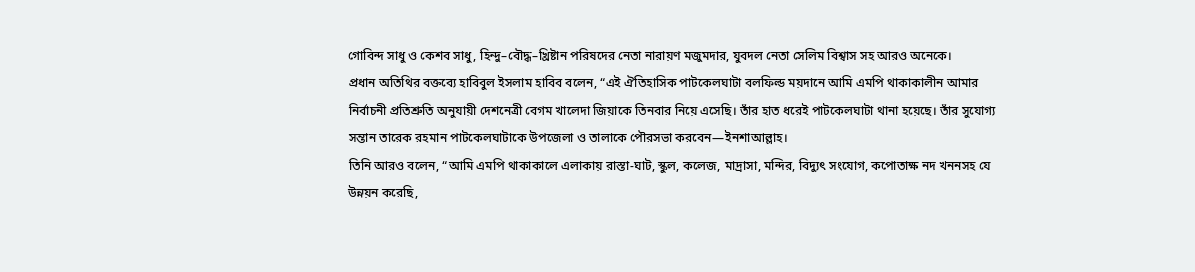গোবিন্দ সাধু ও কেশব সাধু, হিন্দু–বৌদ্ধ–খ্রিষ্টান পরিষদের নেতা নারায়ণ মজুমদার, যুবদল নেতা সেলিম বিশ্বাস সহ আরও অনেকে।
প্রধান অতিথির বক্তব্যে হাবিবুল ইসলাম হাবিব বলেন, “এই ঐতিহাসিক পাটকেলঘাটা বলফিল্ড ময়দানে আমি এমপি থাকাকালীন আমার নির্বাচনী প্রতিশ্রুতি অনুযায়ী দেশনেত্রী বেগম খালেদা জিয়াকে তিনবার নিয়ে এসেছি। তাঁর হাত ধরেই পাটকেলঘাটা থানা হয়েছে। তাঁর সুযোগ্য সন্তান তারেক রহমান পাটকেলঘাটাকে উপজেলা ও তালাকে পৌরসভা করবেন—ইনশাআল্লাহ।
তিনি আরও বলেন, “আমি এমপি থাকাকালে এলাকায় রাস্তা-ঘাট, স্কুল, কলেজ, মাদ্রাসা, মন্দির, বিদ্যুৎ সংযোগ, কপোতাক্ষ নদ খননসহ যে উন্নয়ন করেছি,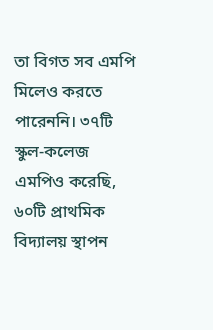তা বিগত সব এমপি মিলেও করতে পারেননি। ৩৭টি স্কুল-কলেজ এমপিও করেছি, ৬০টি প্রাথমিক বিদ্যালয় স্থাপন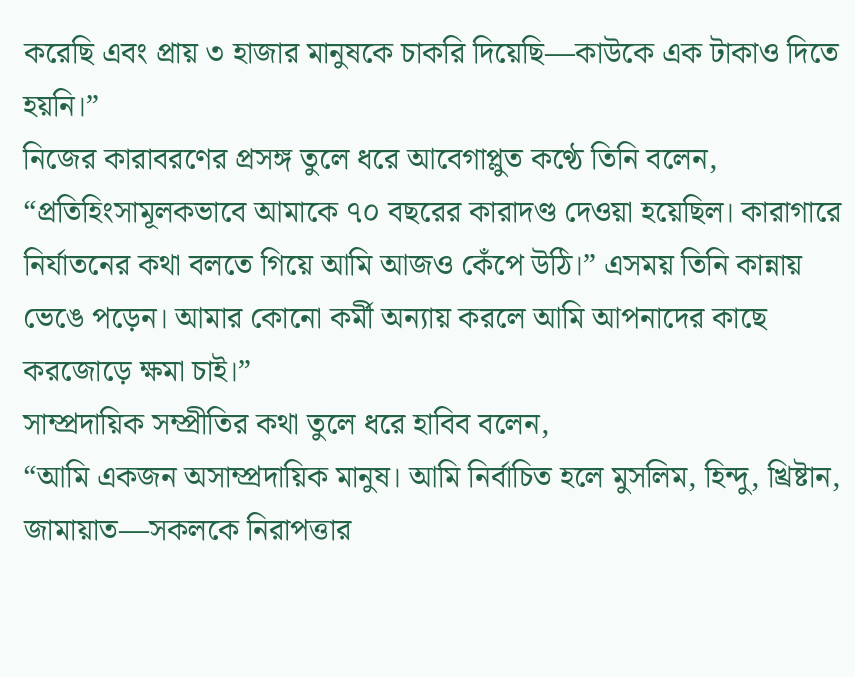করেছি এবং প্রায় ৩ হাজার মানুষকে চাকরি দিয়েছি—কাউকে এক টাকাও দিতে হয়নি।”
নিজের কারাবরণের প্রসঙ্গ তুলে ধরে আবেগাপ্লুত কণ্ঠে তিনি বলেন, “প্রতিহিংসামূলকভাবে আমাকে ৭০ বছরের কারাদণ্ড দেওয়া হয়েছিল। কারাগারে নির্যাতনের কথা বলতে গিয়ে আমি আজও কেঁপে উঠি।” এসময় তিনি কান্নায় ভেঙে পড়েন। আমার কোনো কর্মী অন্যায় করলে আমি আপনাদের কাছে করজোড়ে ক্ষমা চাই।”
সাম্প্রদায়িক সম্প্রীতির কথা তুলে ধরে হাবিব বলেন,
“আমি একজন অসাম্প্রদায়িক মানুষ। আমি নির্বাচিত হলে মুসলিম, হিন্দু, খ্রিষ্টান, জামায়াত—সকলকে নিরাপত্তার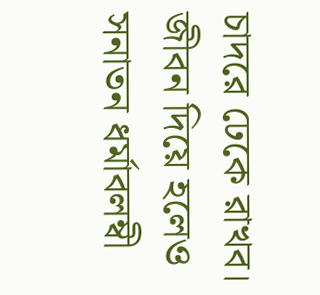চাদরে ঢেকে রাখব। জীবন দিয়ে হলেও সনাতন ধর্মাবলম্বী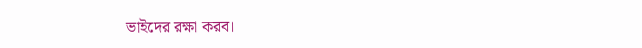ভাইদের রক্ষা করব।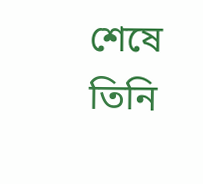শেষে তিনি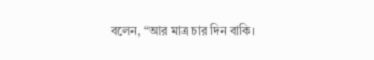বলেন, “আর মাত্র চার দিন বাকি।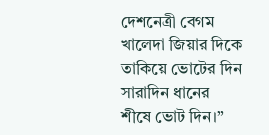দেশনেত্রী বেগম খালেদা জিয়ার দিকে তাকিয়ে ভোটের দিন সারাদিন ধানের শীষে ভোট দিন।”